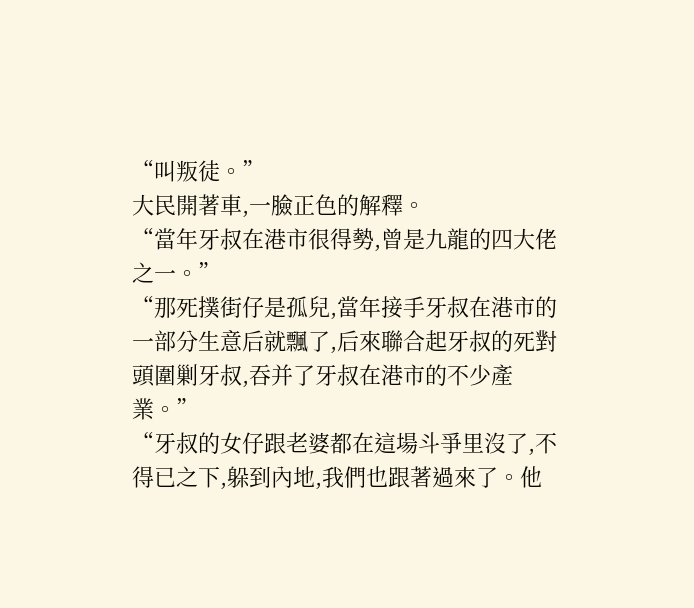“叫叛徒。”
大民開著車,一臉正色的解釋。
“當年牙叔在港市很得勢,曾是九龍的四大佬之一。”
“那死撲街仔是孤兒,當年接手牙叔在港市的一部分生意后就飄了,后來聯合起牙叔的死對頭圍剿牙叔,吞并了牙叔在港市的不少產業。”
“牙叔的女仔跟老婆都在這場斗爭里沒了,不得已之下,躲到內地,我們也跟著過來了。他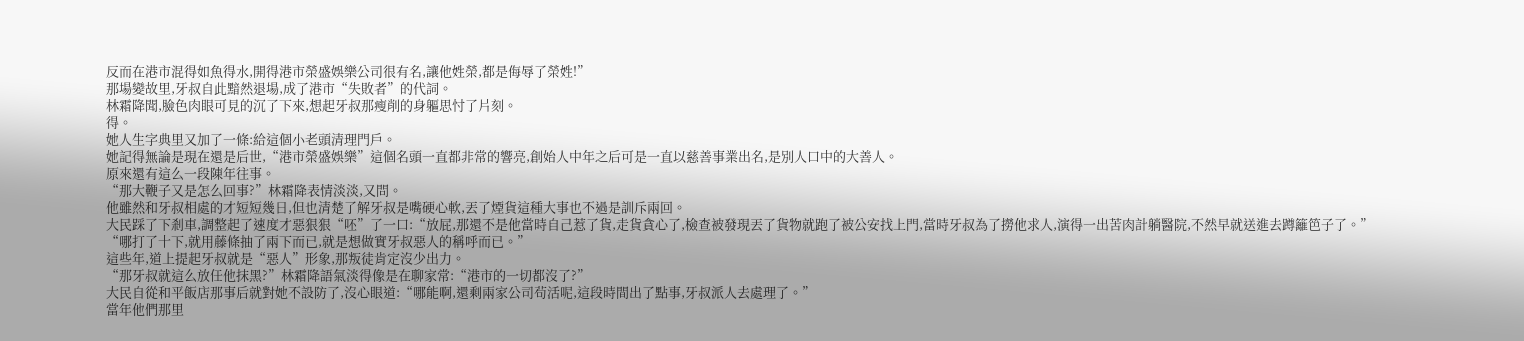反而在港市混得如魚得水,開得港市榮盛娛樂公司很有名,讓他姓榮,都是侮辱了榮姓!”
那場變故里,牙叔自此黯然退場,成了港市“失敗者”的代詞。
林霜降聞,臉色肉眼可見的沉了下來,想起牙叔那瘦削的身軀思忖了片刻。
得。
她人生字典里又加了一條:給這個小老頭清理門戶。
她記得無論是現在還是后世,“港市榮盛娛樂”這個名頭一直都非常的響亮,創始人中年之后可是一直以慈善事業出名,是別人口中的大善人。
原來還有這么一段陳年往事。
“那大鞭子又是怎么回事?”林霜降表情淡淡,又問。
他雖然和牙叔相處的才短短幾日,但也清楚了解牙叔是嘴硬心軟,丟了煙貨這種大事也不過是訓斥兩回。
大民踩了下剎車,調整起了速度才惡狠狠“呸”了一口:“放屁,那還不是他當時自己惹了貨,走貨貪心了,檢查被發現丟了貨物就跑了被公安找上門,當時牙叔為了撈他求人,演得一出苦肉計躺醫院,不然早就送進去蹲籬笆子了。”
“哪打了十下,就用藤條抽了兩下而已,就是想做實牙叔惡人的稱呼而已。”
這些年,道上提起牙叔就是“惡人”形象,那叛徒肯定沒少出力。
“那牙叔就這么放任他抹黑?”林霜降語氣淡得像是在聊家常:“港市的一切都沒了?”
大民自從和平飯店那事后就對她不設防了,沒心眼道:“哪能啊,還剩兩家公司茍活呢,這段時間出了點事,牙叔派人去處理了。”
當年他們那里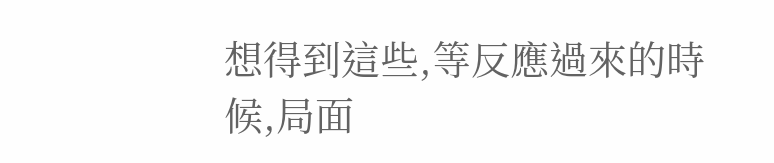想得到這些,等反應過來的時候,局面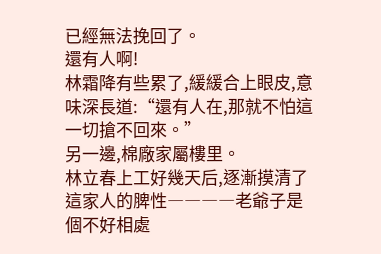已經無法挽回了。
還有人啊!
林霜降有些累了,緩緩合上眼皮,意味深長道:“還有人在,那就不怕這一切搶不回來。”
另一邊,棉廠家屬樓里。
林立春上工好幾天后,逐漸摸清了這家人的脾性――――老爺子是個不好相處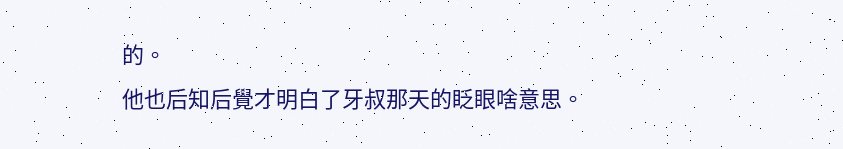的。
他也后知后覺才明白了牙叔那天的眨眼啥意思。